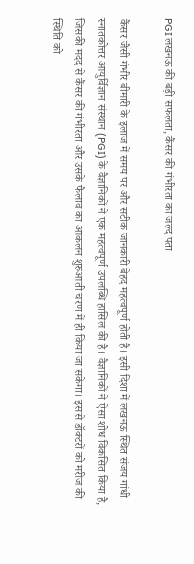PGI लखनऊ की बड़ी सफलता, कैंसर की गंभीरता का जल्द पता

कैंसर जैसी गंभीर बीमारी के इलाज में समय पर और सटीक जानकारी बेहद महत्वपूर्ण होती है। इसी दिशा में लखनऊ स्थित संजय गांधी स्नातकोत्तर आयुर्विज्ञान संस्थान (PGI) के वैज्ञानिकों ने एक महत्वपूर्ण उपलब्धि हासिल की है। वैज्ञानिकों ने ऐसा शोध विकसित किया है, जिसकी मदद से कैंसर की गंभीरता और उसके फैलाव का आकलन शुरुआती चरण में ही किया जा सकेगा। इससे डॉक्टरों को मरीज की स्थिति को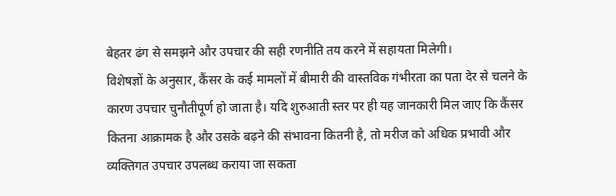बेहतर ढंग से समझने और उपचार की सही रणनीति तय करने में सहायता मिलेगी।
विशेषज्ञों के अनुसार, कैंसर के कई मामलों में बीमारी की वास्तविक गंभीरता का पता देर से चलने के कारण उपचार चुनौतीपूर्ण हो जाता है। यदि शुरुआती स्तर पर ही यह जानकारी मिल जाए कि कैंसर कितना आक्रामक है और उसके बढ़ने की संभावना कितनी है, तो मरीज को अधिक प्रभावी और व्यक्तिगत उपचार उपलब्ध कराया जा सकता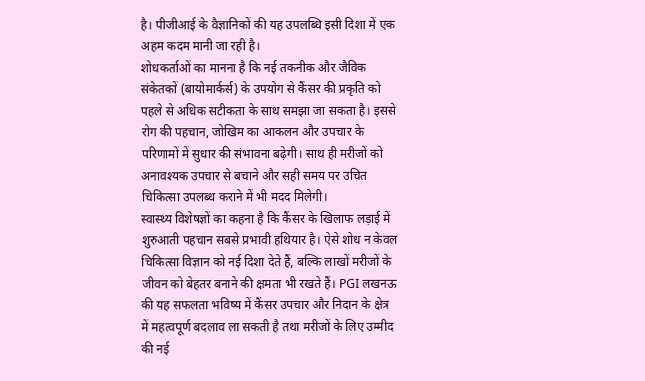है। पीजीआई के वैज्ञानिकों की यह उपलब्धि इसी दिशा में एक अहम कदम मानी जा रही है।
शोधकर्ताओं का मानना है कि नई तकनीक और जैविक संकेतकों (बायोमार्कर्स) के उपयोग से कैंसर की प्रकृति को पहले से अधिक सटीकता के साथ समझा जा सकता है। इससे रोग की पहचान, जोखिम का आकलन और उपचार के परिणामों में सुधार की संभावना बढ़ेगी। साथ ही मरीजों को अनावश्यक उपचार से बचाने और सही समय पर उचित चिकित्सा उपलब्ध कराने में भी मदद मिलेगी।
स्वास्थ्य विशेषज्ञों का कहना है कि कैंसर के खिलाफ लड़ाई में शुरुआती पहचान सबसे प्रभावी हथियार है। ऐसे शोध न केवल चिकित्सा विज्ञान को नई दिशा देते हैं, बल्कि लाखों मरीजों के जीवन को बेहतर बनाने की क्षमता भी रखते हैं। PGI लखनऊ की यह सफलता भविष्य में कैंसर उपचार और निदान के क्षेत्र में महत्वपूर्ण बदलाव ला सकती है तथा मरीजों के लिए उम्मीद की नई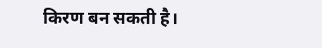किरण बन सकती है।